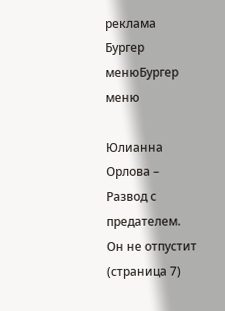реклама
Бургер менюБургер меню

Юлианна Орлова – Развод с предателем. Он не отпустит (страница 7)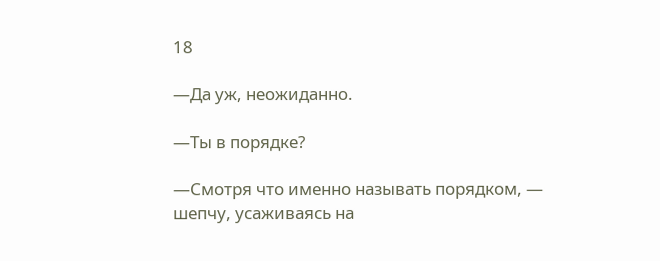18

—Да уж, неожиданно.

—Ты в порядке?

—Смотря что именно называть порядком, — шепчу, усаживаясь на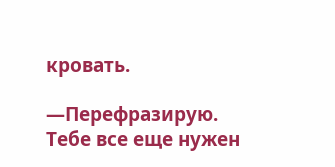кровать.

—Перефразирую. Тебе все еще нужен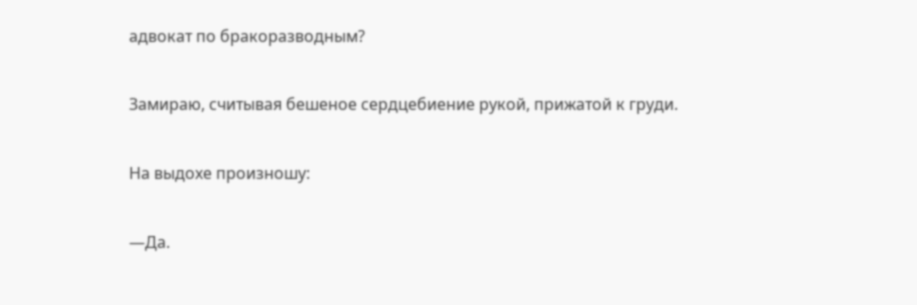адвокат по бракоразводным?

Замираю, считывая бешеное сердцебиение рукой, прижатой к груди.

На выдохе произношу:

—Да.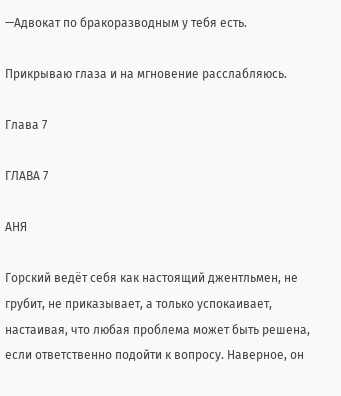—Адвокат по бракоразводным у тебя есть.

Прикрываю глаза и на мгновение расслабляюсь.

Глава 7

ГЛАВА 7

АНЯ

Горский ведёт себя как настоящий джентльмен, не грубит, не приказывает, а только успокаивает, настаивая, что любая проблема может быть решена, если ответственно подойти к вопросу. Наверное, он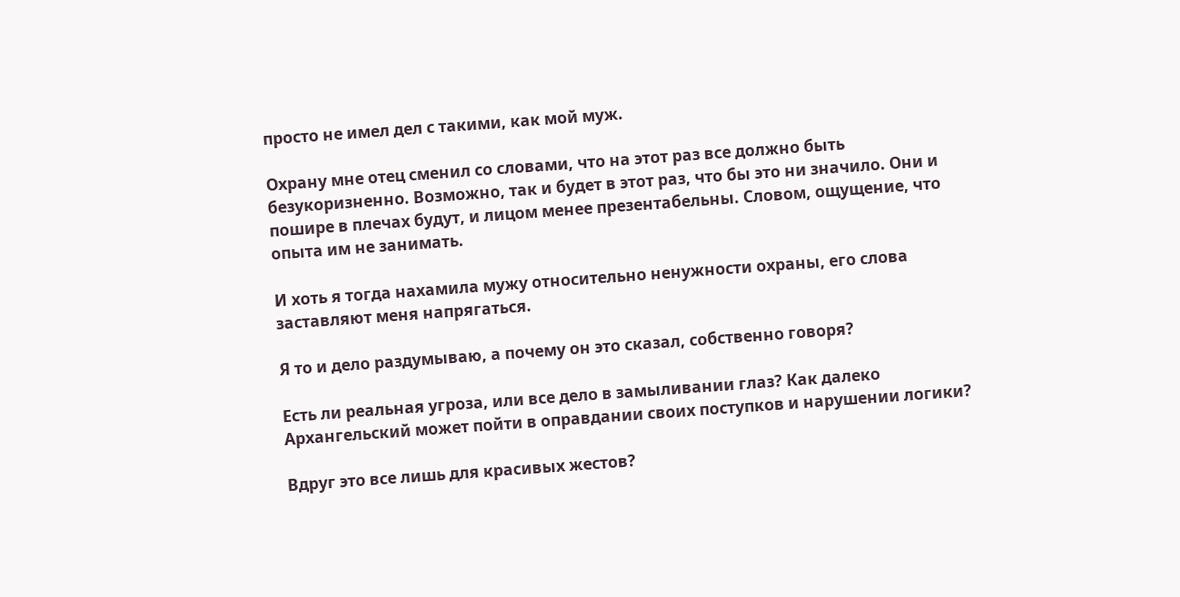просто не имел дел с такими, как мой муж.

Охрану мне отец сменил со словами, что на этот раз все должно быть безукоризненно. Возможно, так и будет в этот раз, что бы это ни значило. Они и пошире в плечах будут, и лицом менее презентабельны. Словом, ощущение, что опыта им не занимать.

И хоть я тогда нахамила мужу относительно ненужности охраны, его слова заставляют меня напрягаться.

Я то и дело раздумываю, а почему он это сказал, собственно говоря?

Есть ли реальная угроза, или все дело в замыливании глаз? Как далеко Архангельский может пойти в оправдании своих поступков и нарушении логики?

Вдруг это все лишь для красивых жестов?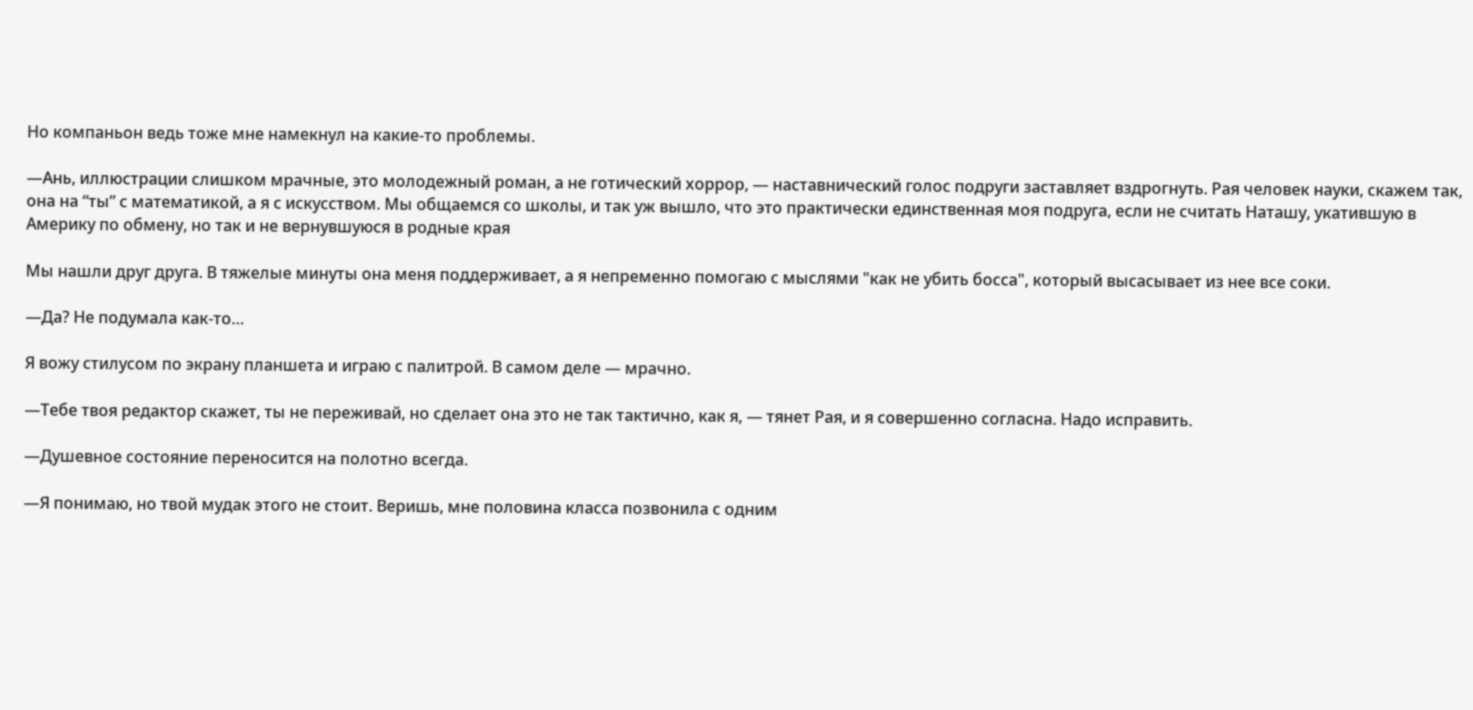Но компаньон ведь тоже мне намекнул на какие-то проблемы.

—Ань, иллюстрации слишком мрачные, это молодежный роман, а не готический хоррор, — наставнический голос подруги заставляет вздрогнуть. Рая человек науки, скажем так, она на “ты” с математикой, а я с искусством. Мы общаемся со школы, и так уж вышло, что это практически единственная моя подруга, если не считать Наташу, укатившую в Америку по обмену, но так и не вернувшуюся в родные края

Мы нашли друг друга. В тяжелые минуты она меня поддерживает, а я непременно помогаю с мыслями "как не убить босса", который высасывает из нее все соки.

—Да? Не подумала как-то…

Я вожу стилусом по экрану планшета и играю с палитрой. В самом деле — мрачно.

—Тебе твоя редактор скажет, ты не переживай, но сделает она это не так тактично, как я, — тянет Рая, и я совершенно согласна. Надо исправить.

—Душевное состояние переносится на полотно всегда.

—Я понимаю, но твой мудак этого не стоит. Веришь, мне половина класса позвонила с одним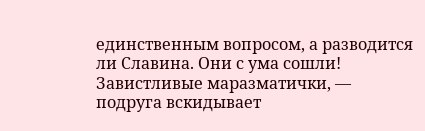единственным вопросом, а разводится ли Славина. Они с ума сошли! Завистливые маразматички, — подруга вскидывает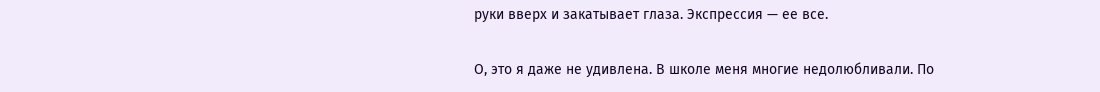руки вверх и закатывает глаза. Экспрессия — ее все.

О, это я даже не удивлена. В школе меня многие недолюбливали. По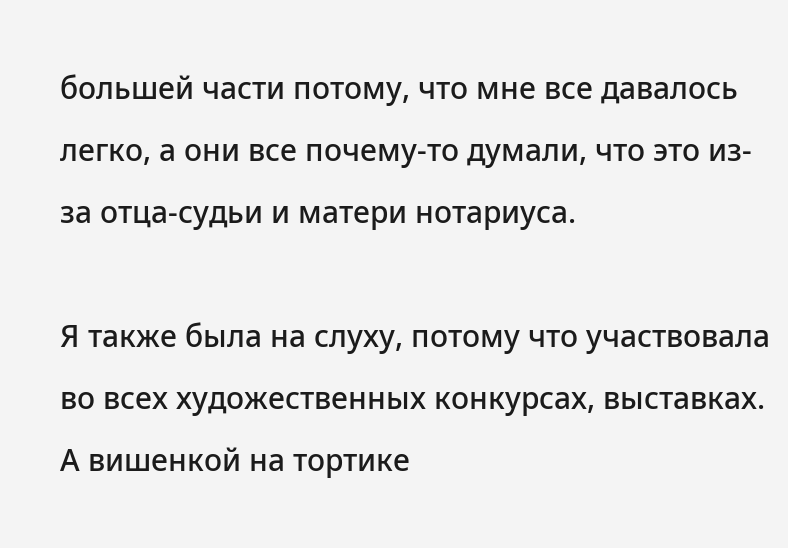большей части потому, что мне все давалось легко, а они все почему-то думали, что это из-за отца-судьи и матери нотариуса.

Я также была на слуху, потому что участвовала во всех художественных конкурсах, выставках. А вишенкой на тортике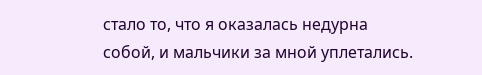стало то, что я оказалась недурна собой, и мальчики за мной уплетались.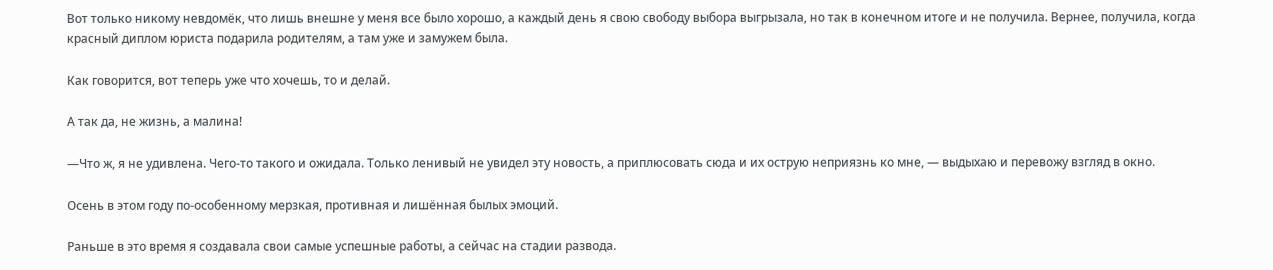Вот только никому невдомёк, что лишь внешне у меня все было хорошо, а каждый день я свою свободу выбора выгрызала, но так в конечном итоге и не получила. Вернее, получила, когда красный диплом юриста подарила родителям, а там уже и замужем была.

Как говорится, вот теперь уже что хочешь, то и делай.

А так да, не жизнь, а малина!

—Что ж, я не удивлена. Чего-то такого и ожидала. Только ленивый не увидел эту новость, а приплюсовать сюда и их острую неприязнь ко мне, — выдыхаю и перевожу взгляд в окно.

Осень в этом году по-особенному мерзкая, противная и лишённая былых эмоций.

Раньше в это время я создавала свои самые успешные работы, а сейчас на стадии развода.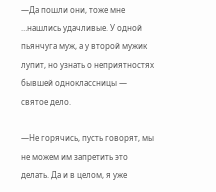—Да пошли они, тоже мне …нашлись удачливые. У одной пьянчуга муж, а у второй мужик лупит, но узнать о неприятностях бывшей одноклассницы — святое дело.

—Не горячись, пусть говорят, мы не можем им запретить это делать. Да и в целом, я уже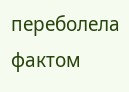переболела фактом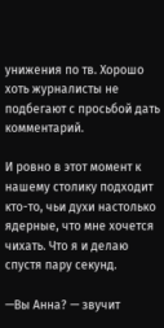унижения по тв. Хорошо хоть журналисты не подбегают с просьбой дать комментарий.

И ровно в этот момент к нашему столику подходит кто-то, чьи духи настолько ядерные, что мне хочется чихать. Что я и делаю спустя пару секунд.

—Вы Анна? — звучит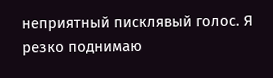неприятный писклявый голос. Я резко поднимаю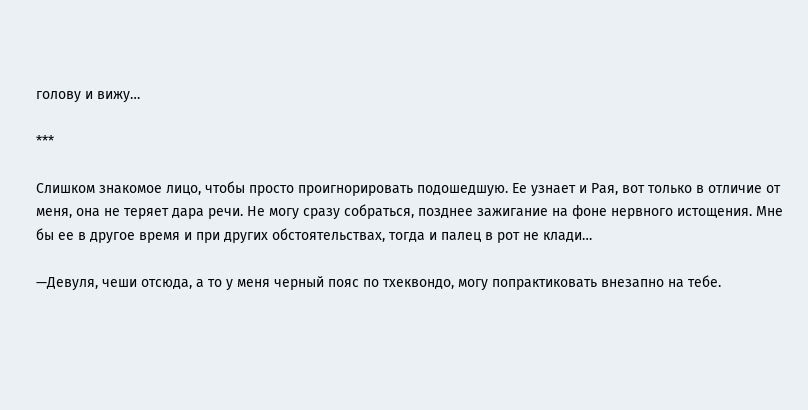голову и вижу…

***

Слишком знакомое лицо, чтобы просто проигнорировать подошедшую. Ее узнает и Рая, вот только в отличие от меня, она не теряет дара речи. Не могу сразу собраться, позднее зажигание на фоне нервного истощения. Мне бы ее в другое время и при других обстоятельствах, тогда и палец в рот не клади…

—Девуля, чеши отсюда, а то у меня черный пояс по тхеквондо, могу попрактиковать внезапно на тебе.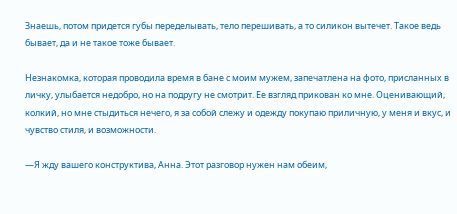Знаешь, потом придется губы переделывать, тело перешивать, а то силикон вытечет. Такое ведь бывает, да и не такое тоже бывает.

Незнакомка, которая проводила время в бане с моим мужем, запечатлена на фото, присланных в личку, улыбается недобро, но на подругу не смотрит. Ее взгляд прикован ко мне. Оценивающий, колкий, но мне стыдиться нечего, я за собой слежу и одежду покупаю приличную, у меня и вкус, и чувство стиля, и возможности.

—Я жду вашего конструктива, Анна. Этот разговор нужен нам обеим,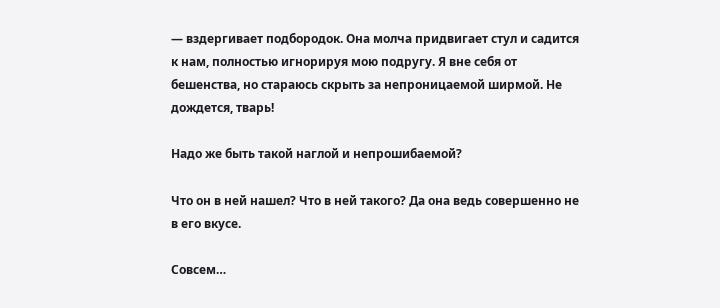— вздергивает подбородок. Она молча придвигает стул и садится к нам, полностью игнорируя мою подругу. Я вне себя от бешенства, но стараюсь скрыть за непроницаемой ширмой. Не дождется, тварь!

Надо же быть такой наглой и непрошибаемой?

Что он в ней нашел? Что в ней такого? Да она ведь совершенно не в его вкусе.

Совсем…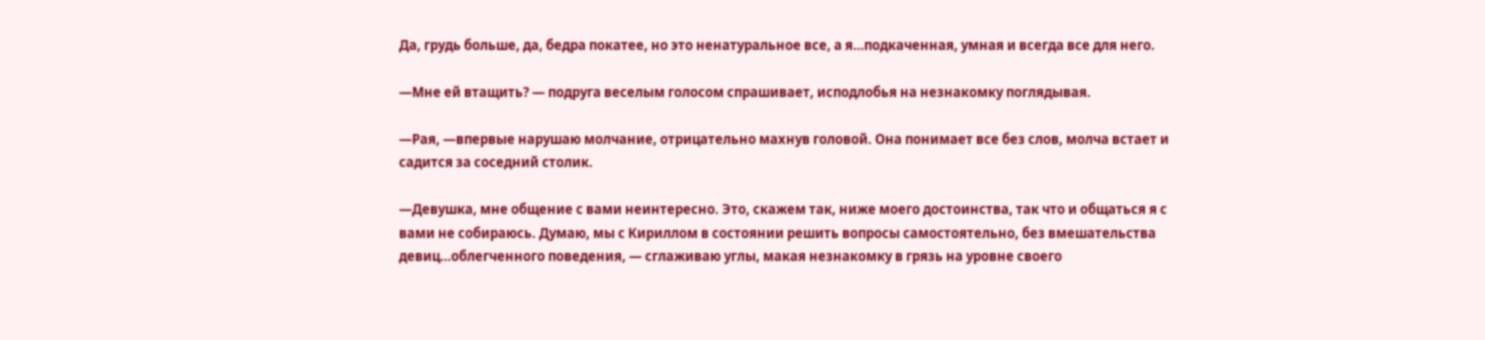Да, грудь больше, да, бедра покатее, но это ненатуральное все, а я…подкаченная, умная и всегда все для него.

—Мне ей втащить? — подруга веселым голосом спрашивает, исподлобья на незнакомку поглядывая.

—Рая, —впервые нарушаю молчание, отрицательно махнув головой. Она понимает все без слов, молча встает и садится за соседний столик.

—Девушка, мне общение с вами неинтересно. Это, скажем так, ниже моего достоинства, так что и общаться я с вами не собираюсь. Думаю, мы с Кириллом в состоянии решить вопросы самостоятельно, без вмешательства девиц…облегченного поведения, — сглаживаю углы, макая незнакомку в грязь на уровне своего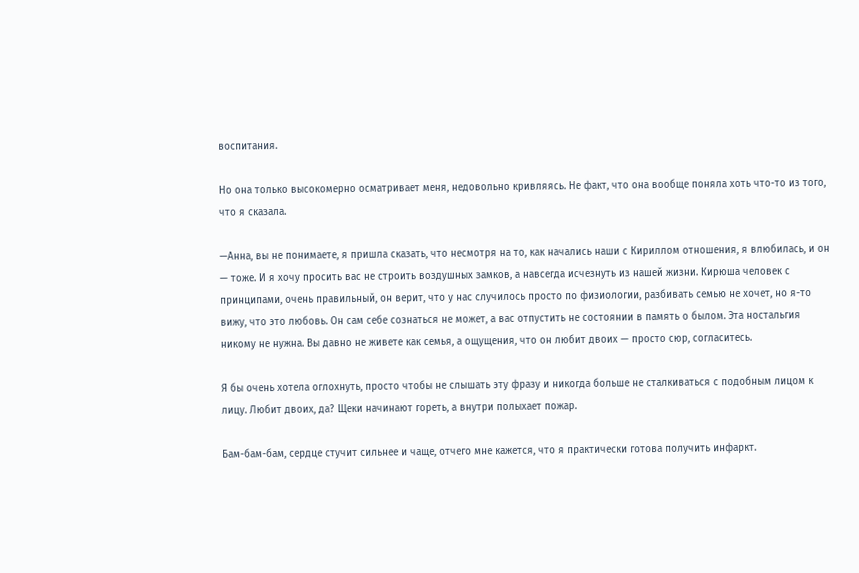воспитания.

Но она только высокомерно осматривает меня, недовольно кривляясь. Не факт, что она вообще поняла хоть что-то из того, что я сказала.

—Анна, вы не понимаете, я пришла сказать, что несмотря на то, как начались наши с Кириллом отношения, я влюбилась, и он — тоже. И я хочу просить вас не строить воздушных замков, а навсегда исчезнуть из нашей жизни. Кирюша человек с принципами, очень правильный, он верит, что у нас случилось просто по физиологии, разбивать семью не хочет, но я-то вижу, что это любовь. Он сам себе сознаться не может, а вас отпустить не состоянии в память о былом. Эта ностальгия никому не нужна. Вы давно не живете как семья, а ощущения, что он любит двоих — просто сюр, согласитесь.

Я бы очень хотела оглохнуть, просто чтобы не слышать эту фразу и никогда больше не сталкиваться с подобным лицом к лицу. Любит двоих, да? Щеки начинают гореть, а внутри полыхает пожар.

Бам-бам-бам, сердце стучит сильнее и чаще, отчего мне кажется, что я практически готова получить инфаркт.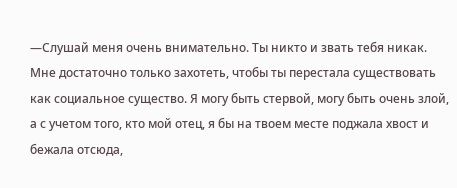—Слушай меня очень внимательно. Ты никто и звать тебя никак. Мне достаточно только захотеть, чтобы ты перестала существовать как социальное существо. Я могу быть стервой, могу быть очень злой, а с учетом того, кто мой отец, я бы на твоем месте поджала хвост и бежала отсюда,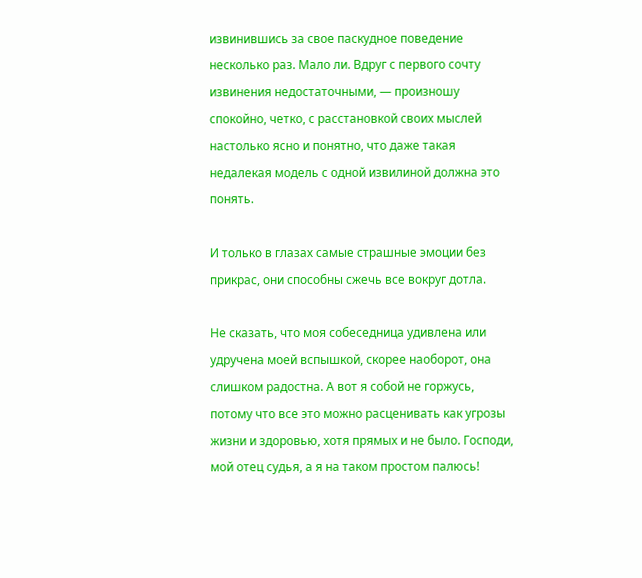извинившись за свое паскудное поведение несколько раз. Мало ли. Вдруг с первого сочту извинения недостаточными, — произношу спокойно, четко, с расстановкой своих мыслей настолько ясно и понятно, что даже такая недалекая модель с одной извилиной должна это понять.

И только в глазах самые страшные эмоции без прикрас, они способны сжечь все вокруг дотла.

Не сказать, что моя собеседница удивлена или удручена моей вспышкой, скорее наоборот, она слишком радостна. А вот я собой не горжусь, потому что все это можно расценивать как угрозы жизни и здоровью, хотя прямых и не было. Господи, мой отец судья, а я на таком простом палюсь!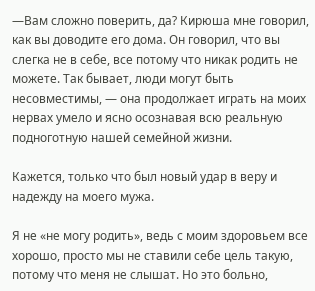—Вам сложно поверить, да? Кирюша мне говорил, как вы доводите его дома. Он говорил, что вы слегка не в себе, все потому что никак родить не можете. Так бывает, люди могут быть несовместимы, — она продолжает играть на моих нервах умело и ясно осознавая всю реальную подноготную нашей семейной жизни.

Кажется, только что был новый удар в веру и надежду на моего мужа.

Я не «не могу родить», ведь с моим здоровьем все хорошо, просто мы не ставили себе цель такую, потому что меня не слышат. Но это больно,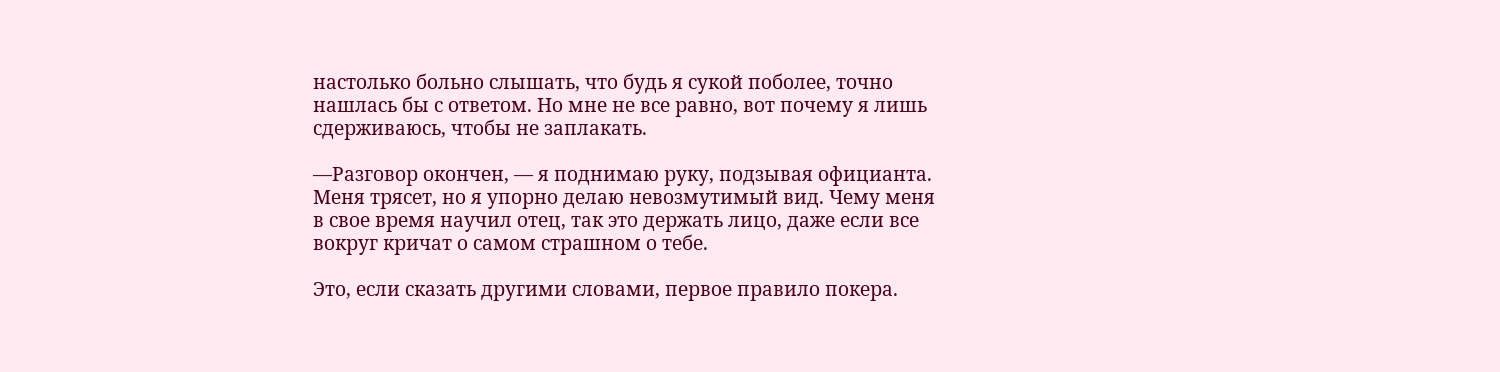настолько больно слышать, что будь я сукой поболее, точно нашлась бы с ответом. Но мне не все равно, вот почему я лишь сдерживаюсь, чтобы не заплакать.

—Разговор окончен, — я поднимаю руку, подзывая официанта. Меня трясет, но я упорно делаю невозмутимый вид. Чему меня в свое время научил отец, так это держать лицо, даже если все вокруг кричат о самом страшном о тебе.

Это, если сказать другими словами, первое правило покера.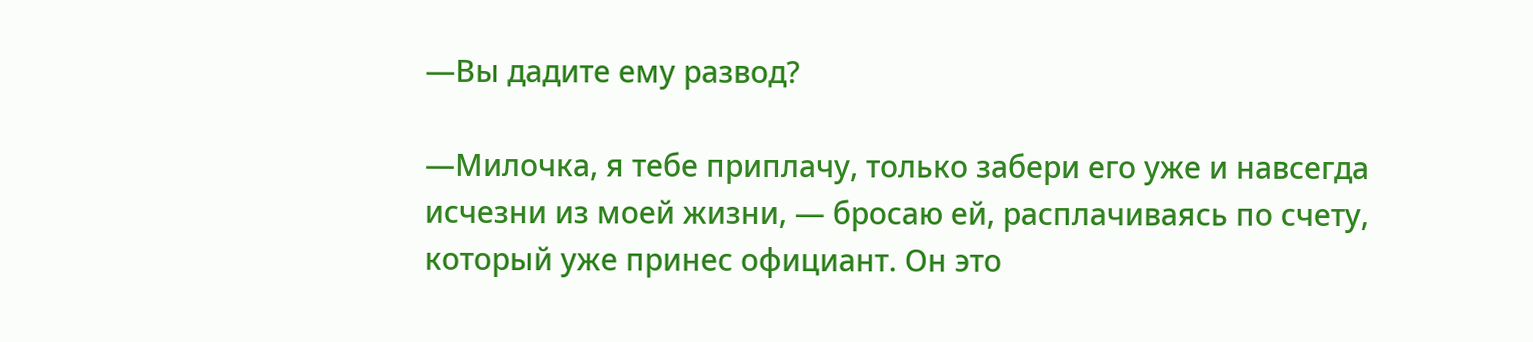—Вы дадите ему развод?

—Милочка, я тебе приплачу, только забери его уже и навсегда исчезни из моей жизни, — бросаю ей, расплачиваясь по счету, который уже принес официант. Он это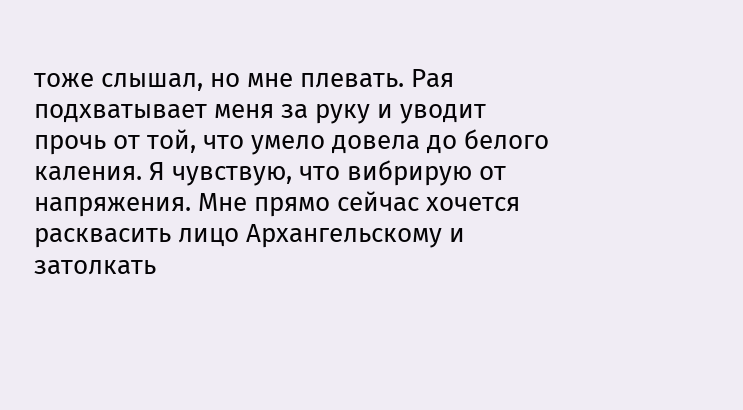тоже слышал, но мне плевать. Рая подхватывает меня за руку и уводит прочь от той, что умело довела до белого каления. Я чувствую, что вибрирую от напряжения. Мне прямо сейчас хочется расквасить лицо Архангельскому и затолкать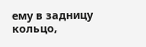ему в задницу кольцо,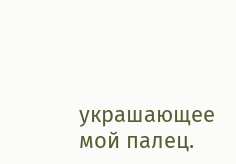украшающее мой палец.